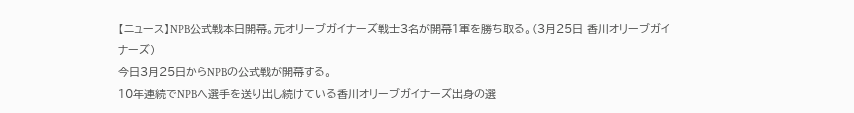【ニュース】NPB公式戦本日開幕。元オリーブガイナーズ戦士3名が開幕1軍を勝ち取る。(3月25日 香川オリーブガイナーズ)
今日3月25日からNPBの公式戦が開幕する。
10年連続でNPBへ選手を送り出し続けている香川オリーブガイナーズ出身の選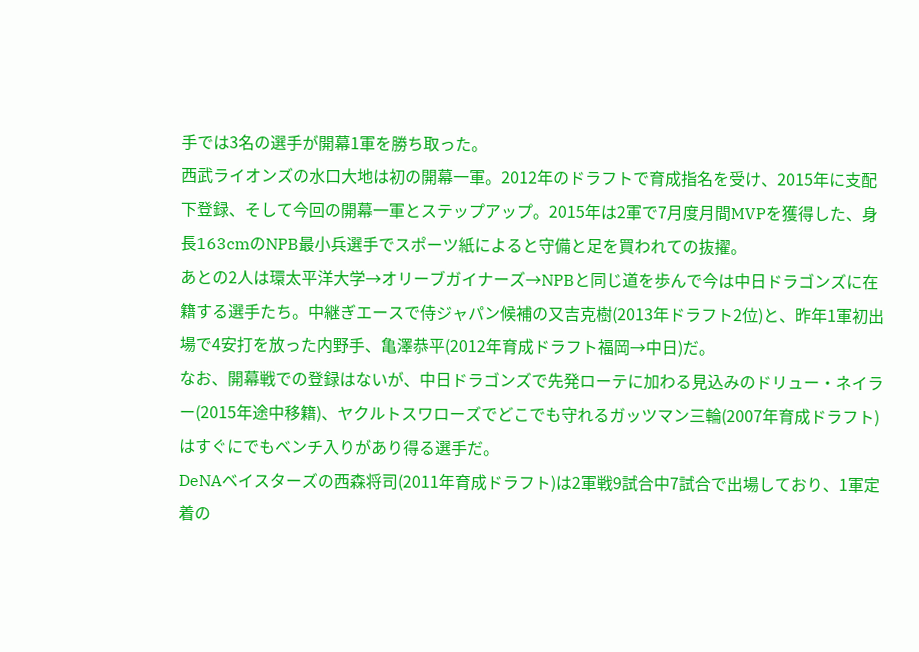手では3名の選手が開幕1軍を勝ち取った。
西武ライオンズの水口大地は初の開幕一軍。2012年のドラフトで育成指名を受け、2015年に支配下登録、そして今回の開幕一軍とステップアップ。2015年は2軍で7月度月間MVPを獲得した、身長163cmのNPB最小兵選手でスポーツ紙によると守備と足を買われての抜擢。
あとの2人は環太平洋大学→オリーブガイナーズ→NPBと同じ道を歩んで今は中日ドラゴンズに在籍する選手たち。中継ぎエースで侍ジャパン候補の又吉克樹(2013年ドラフト2位)と、昨年1軍初出場で4安打を放った内野手、亀澤恭平(2012年育成ドラフト福岡→中日)だ。
なお、開幕戦での登録はないが、中日ドラゴンズで先発ローテに加わる見込みのドリュー・ネイラー(2015年途中移籍)、ヤクルトスワローズでどこでも守れるガッツマン三輪(2007年育成ドラフト)はすぐにでもベンチ入りがあり得る選手だ。
DeNAベイスターズの西森将司(2011年育成ドラフト)は2軍戦9試合中7試合で出場しており、1軍定着の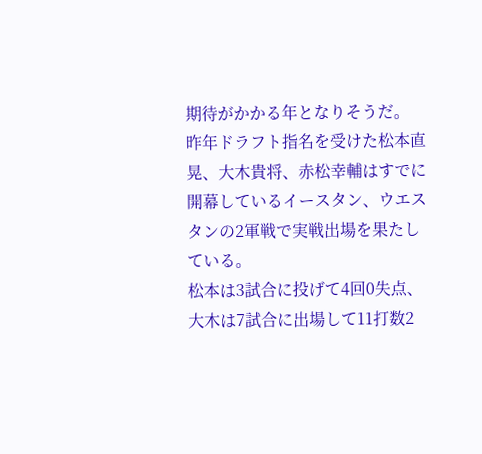期待がかかる年となりそうだ。
昨年ドラフト指名を受けた松本直晃、大木貴将、赤松幸輔はすでに開幕しているイースタン、ウエスタンの2軍戦で実戦出場を果たしている。
松本は3試合に投げて4回0失点、大木は7試合に出場して11打数2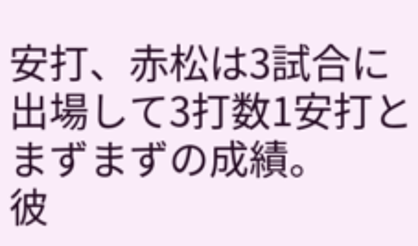安打、赤松は3試合に出場して3打数1安打とまずまずの成績。
彼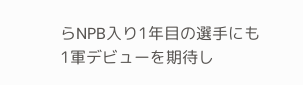らNPB入り1年目の選手にも1軍デビューを期待し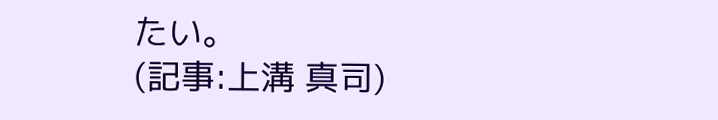たい。
(記事:上溝 真司)